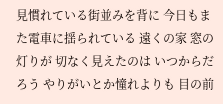見慣れている街並みを背に 今日もまた電車に揺られている 遠くの家 窓の灯りが 切なく見えたのは いつからだろう やりがいとか憧れよりも 目の前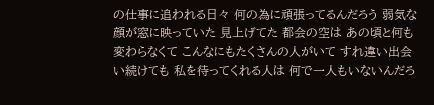の仕事に追われる日々 何の為に頑張ってるんだろう 弱気な顔が窓に映っていた 見上げてた 都会の空は あの頃と何も変わらなくて こんなにもたくさんの人がいて すれ違い出会い続けても 私を待ってくれる人は 何で一人もいないんだろ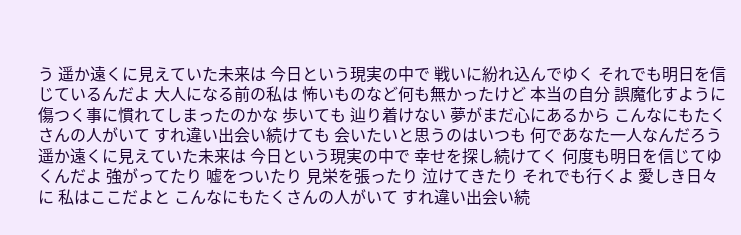う 遥か遠くに見えていた未来は 今日という現実の中で 戦いに紛れ込んでゆく それでも明日を信じているんだよ 大人になる前の私は 怖いものなど何も無かったけど 本当の自分 誤魔化すように 傷つく事に慣れてしまったのかな 歩いても 辿り着けない 夢がまだ心にあるから こんなにもたくさんの人がいて すれ違い出会い続けても 会いたいと思うのはいつも 何であなた一人なんだろう 遥か遠くに見えていた未来は 今日という現実の中で 幸せを探し続けてく 何度も明日を信じてゆくんだよ 強がってたり 嘘をついたり 見栄を張ったり 泣けてきたり それでも行くよ 愛しき日々に 私はここだよと こんなにもたくさんの人がいて すれ違い出会い続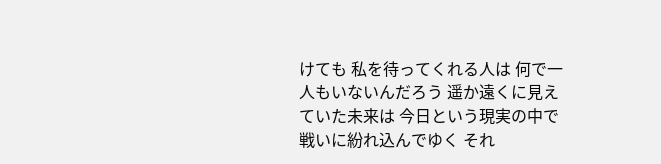けても 私を待ってくれる人は 何で一人もいないんだろう 遥か遠くに見えていた未来は 今日という現実の中で 戦いに紛れ込んでゆく それ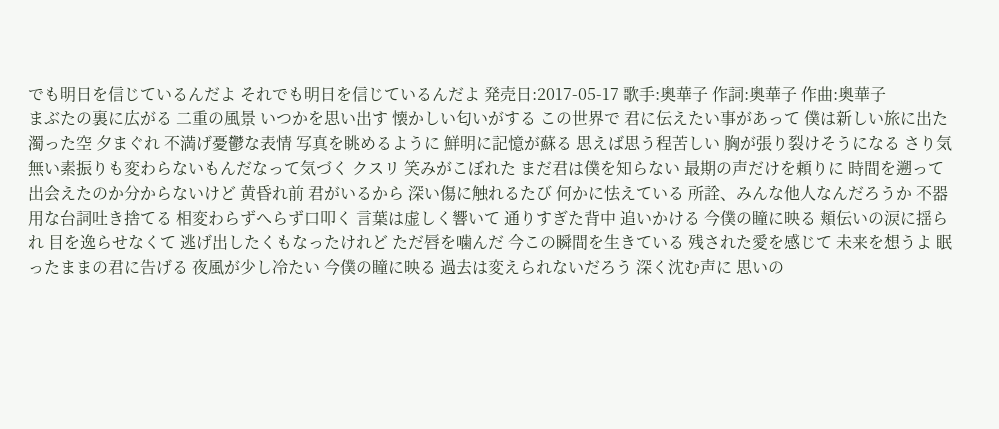でも明日を信じているんだよ それでも明日を信じているんだよ 発売日:2017-05-17 歌手:奥華子 作詞:奥華子 作曲:奥華子
まぶたの裏に広がる 二重の風景 いつかを思い出す 懐かしい匂いがする この世界で 君に伝えたい事があって 僕は新しい旅に出た 濁った空 夕まぐれ 不満げ憂鬱な表情 写真を眺めるように 鮮明に記憶が蘇る 思えば思う程苦しい 胸が張り裂けそうになる さり気無い素振りも変わらないもんだなって気づく クスリ 笑みがこぼれた まだ君は僕を知らない 最期の声だけを頼りに 時間を遡って 出会えたのか分からないけど 黄昏れ前 君がいるから 深い傷に触れるたび 何かに怯えている 所詮、みんな他人なんだろうか 不器用な台詞吐き捨てる 相変わらずへらず口叩く 言葉は虚しく響いて 通りすぎた背中 追いかける 今僕の瞳に映る 頬伝いの涙に揺られ 目を逸らせなくて 逃げ出したくもなったけれど ただ唇を噛んだ 今この瞬間を生きている 残された愛を感じて 未来を想うよ 眠ったままの君に告げる 夜風が少し冷たい 今僕の瞳に映る 過去は変えられないだろう 深く沈む声に 思いの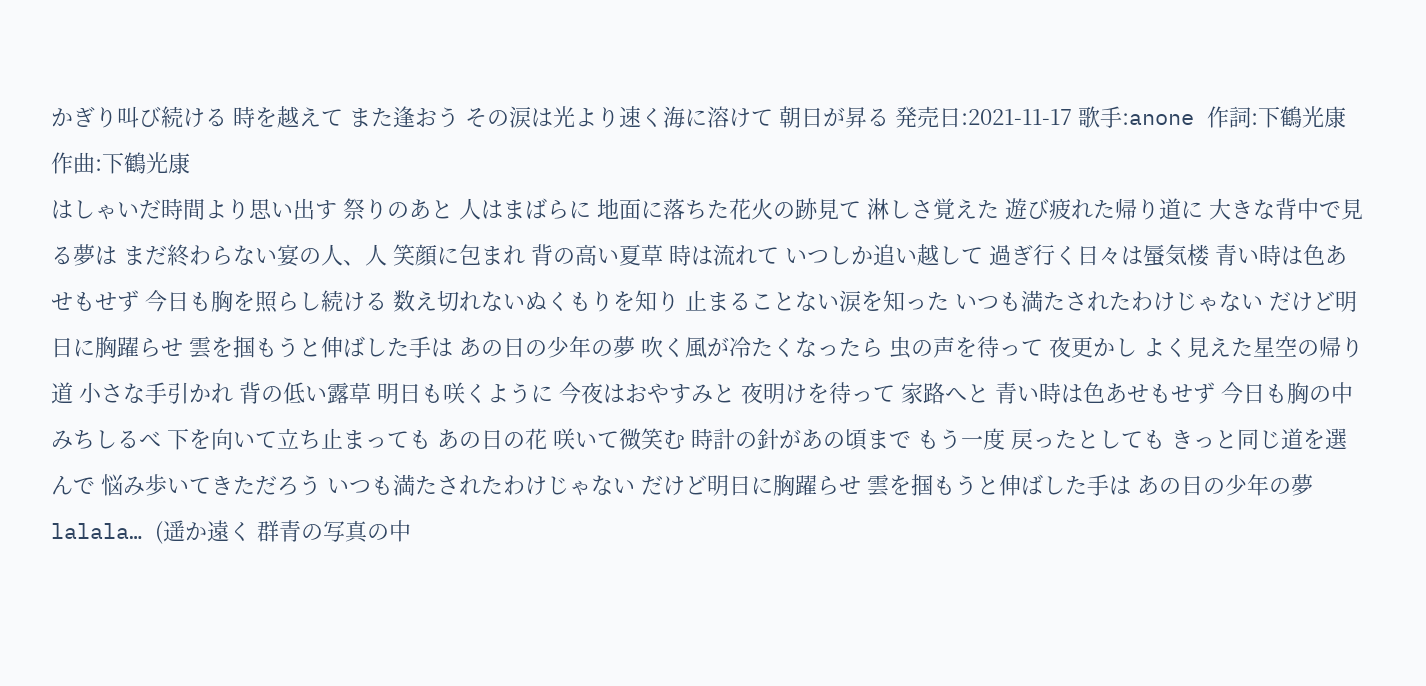かぎり叫び続ける 時を越えて また逢おう その涙は光より速く海に溶けて 朝日が昇る 発売日:2021-11-17 歌手:anone 作詞:下鶴光康 作曲:下鶴光康
はしゃいだ時間より思い出す 祭りのあと 人はまばらに 地面に落ちた花火の跡見て 淋しさ覚えた 遊び疲れた帰り道に 大きな背中で見る夢は まだ終わらない宴の人、人 笑顔に包まれ 背の高い夏草 時は流れて いつしか追い越して 過ぎ行く日々は蜃気楼 青い時は色あせもせず 今日も胸を照らし続ける 数え切れないぬくもりを知り 止まることない涙を知った いつも満たされたわけじゃない だけど明日に胸躍らせ 雲を掴もうと伸ばした手は あの日の少年の夢 吹く風が冷たくなったら 虫の声を待って 夜更かし よく見えた星空の帰り道 小さな手引かれ 背の低い露草 明日も咲くように 今夜はおやすみと 夜明けを待って 家路へと 青い時は色あせもせず 今日も胸の中 みちしるべ 下を向いて立ち止まっても あの日の花 咲いて微笑む 時計の針があの頃まで もう一度 戻ったとしても きっと同じ道を選んで 悩み歩いてきただろう いつも満たされたわけじゃない だけど明日に胸躍らせ 雲を掴もうと伸ばした手は あの日の少年の夢 lalala… (遥か遠く 群青の写真の中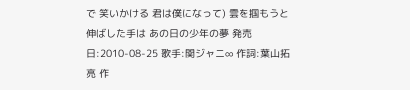で 笑いかける 君は僕になって) 雲を掴もうと伸ばした手は あの日の少年の夢 発売日:2010-08-25 歌手:関ジャニ∞ 作詞:葉山拓亮 作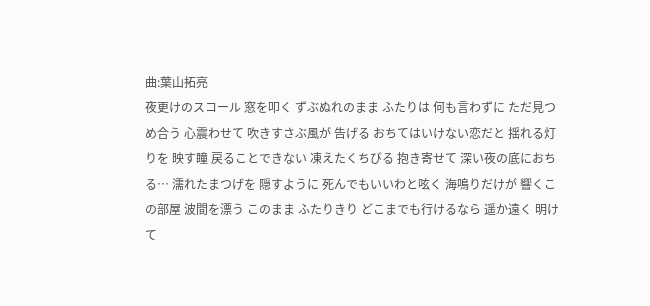曲:葉山拓亮
夜更けのスコール 窓を叩く ずぶぬれのまま ふたりは 何も言わずに ただ見つめ合う 心震わせて 吹きすさぶ風が 告げる おちてはいけない恋だと 揺れる灯りを 映す瞳 戻ることできない 凍えたくちびる 抱き寄せて 深い夜の底におちる… 濡れたまつげを 隠すように 死んでもいいわと呟く 海鳴りだけが 響くこの部屋 波間を漂う このまま ふたりきり どこまでも行けるなら 遥か遠く 明けて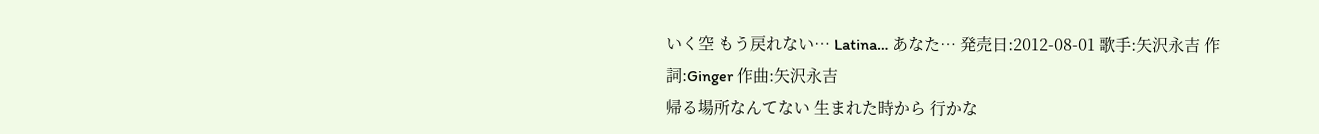いく空 もう戻れない… Latina… あなた… 発売日:2012-08-01 歌手:矢沢永吉 作詞:Ginger 作曲:矢沢永吉
帰る場所なんてない 生まれた時から 行かな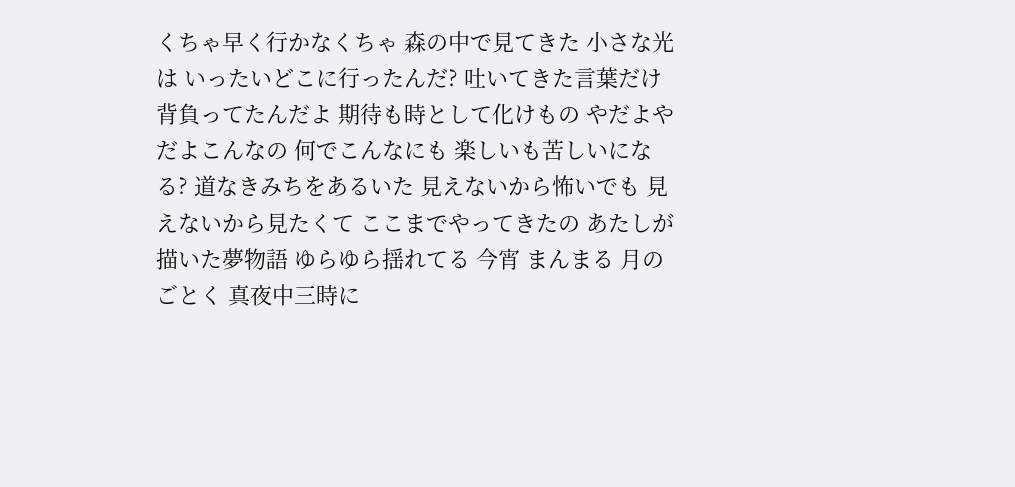くちゃ早く行かなくちゃ 森の中で見てきた 小さな光は いったいどこに行ったんだ? 吐いてきた言葉だけ 背負ってたんだよ 期待も時として化けもの やだよやだよこんなの 何でこんなにも 楽しいも苦しいになる? 道なきみちをあるいた 見えないから怖いでも 見えないから見たくて ここまでやってきたの あたしが描いた夢物語 ゆらゆら揺れてる 今宵 まんまる 月のごとく 真夜中三時に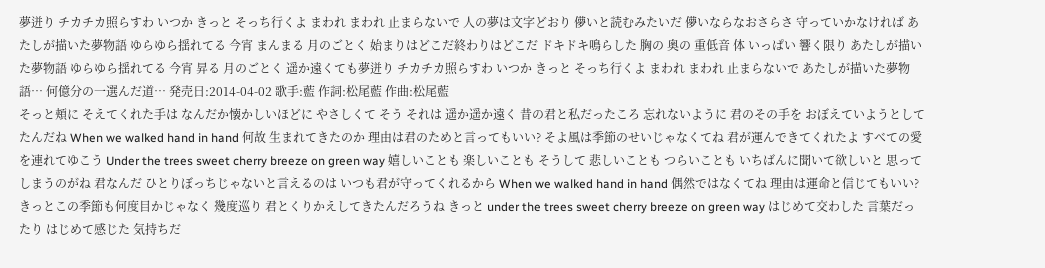夢迸り チカチカ照らすわ いつか きっと そっち行くよ まわれ まわれ 止まらないで 人の夢は文字どおり 儚いと読むみたいだ 儚いならなおさらさ 守っていかなければ あたしが描いた夢物語 ゆらゆら揺れてる 今宵 まんまる 月のごとく 始まりはどこだ終わりはどこだ ドキドキ鳴らした 胸の 奥の 重低音 体 いっぱい 響く限り あたしが描いた夢物語 ゆらゆら揺れてる 今宵 昇る 月のごとく 遥か遠くても夢迸り チカチカ照らすわ いつか きっと そっち行くよ まわれ まわれ 止まらないで あたしが描いた夢物語… 何億分の一選んだ道… 発売日:2014-04-02 歌手:藍 作詞:松尾藍 作曲:松尾藍
そっと頬に そえてくれた手は なんだか懐かしいほどに やさしくて そう それは 遥か遥か遠く 昔の君と私だったころ 忘れないように 君のその手を おぼえていようとしてたんだね When we walked hand in hand 何故 生まれてきたのか 理由は君のためと言ってもいい? そよ風は季節のせいじゃなくてね 君が運んできてくれたよ すべての愛を連れてゆこう Under the trees sweet cherry breeze on green way 嬉しいことも 楽しいことも そうして 悲しいことも つらいことも いちばんに聞いて欲しいと 思ってしまうのがね 君なんだ ひとりぼっちじゃないと言えるのは いつも君が守ってくれるから When we walked hand in hand 偶然ではなくてね 理由は運命と信じてもいい? きっとこの季節も何度目かじゃなく 幾度巡り 君とくりかえしてきたんだろうね きっと under the trees sweet cherry breeze on green way はじめて交わした 言葉だったり はじめて感じた 気持ちだ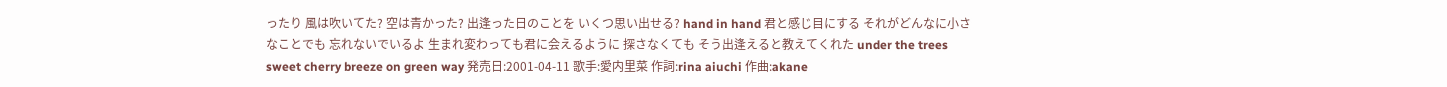ったり 風は吹いてた? 空は青かった? 出逢った日のことを いくつ思い出せる? hand in hand 君と感じ目にする それがどんなに小さなことでも 忘れないでいるよ 生まれ変わっても君に会えるように 探さなくても そう出逢えると教えてくれた under the trees sweet cherry breeze on green way 発売日:2001-04-11 歌手:愛内里菜 作詞:rina aiuchi 作曲:akane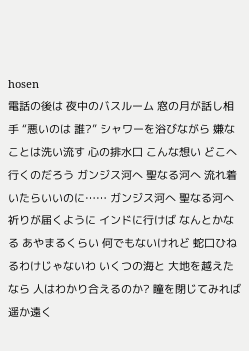hosen
電話の後は 夜中のバスルーム 窓の月が話し相手 “悪いのは 誰?” シャワーを浴びながら 嫌なことは洗い流す 心の排水口 こんな想い どこへ行くのだろう ガンジス河へ 聖なる河へ 流れ着いたらいいのに…… ガンジス河へ 聖なる河へ 祈りが届くように インドに行けば なんとかなる あやまるくらい 何でもないけれど 蛇口ひねるわけじゃないわ いくつの海と 大地を越えたなら 人はわかり合えるのか? 瞳を閉じてみれば 遥か遠く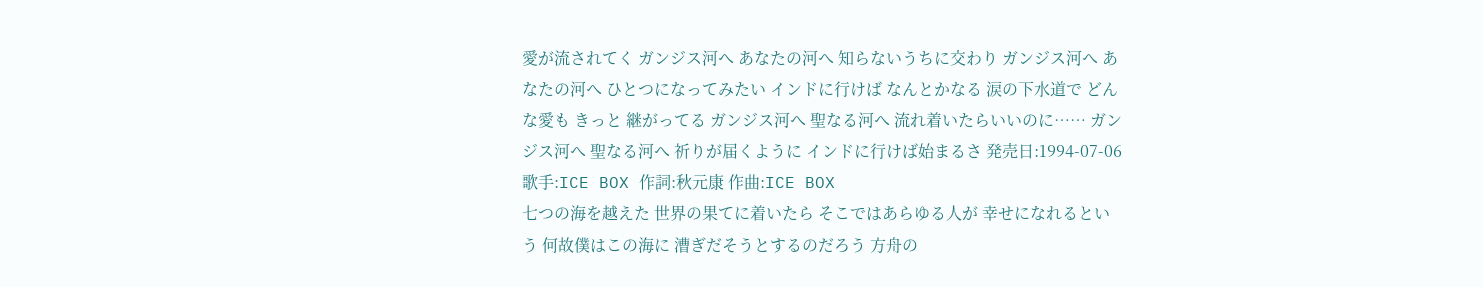愛が流されてく ガンジス河へ あなたの河へ 知らないうちに交わり ガンジス河へ あなたの河へ ひとつになってみたい インドに行けば なんとかなる 涙の下水道で どんな愛も きっと 継がってる ガンジス河へ 聖なる河へ 流れ着いたらいいのに…… ガンジス河へ 聖なる河へ 祈りが届くように インドに行けば始まるさ 発売日:1994-07-06 歌手:ICE BOX 作詞:秋元康 作曲:ICE BOX
七つの海を越えた 世界の果てに着いたら そこではあらゆる人が 幸せになれるという 何故僕はこの海に 漕ぎだそうとするのだろう 方舟の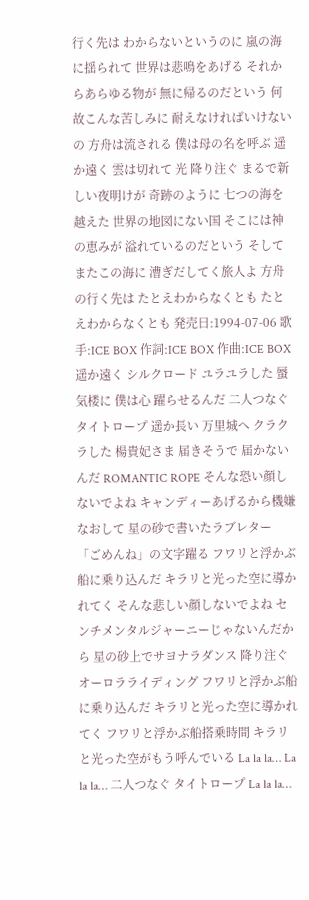行く先は わからないというのに 嵐の海に揺られて 世界は悲鳴をあげる それからあらゆる物が 無に帰るのだという 何故こんな苦しみに 耐えなければいけないの 方舟は流される 僕は母の名を呼ぶ 遥か遠く 雲は切れて 光 降り注ぐ まるで新しい夜明けが 奇跡のように 七つの海を越えた 世界の地図にない国 そこには神の恵みが 溢れているのだという そしてまたこの海に 漕ぎだしてく旅人よ 方舟の行く先は たとえわからなくとも たとえわからなくとも 発売日:1994-07-06 歌手:ICE BOX 作詞:ICE BOX 作曲:ICE BOX
遥か遠く シルクロード ユラユラした 蜃気楼に 僕は心 躍らせるんだ 二人つなぐ タイトロープ 遥か長い 万里城へ クラクラした 楊貴妃さま 届きそうで 届かないんだ ROMANTIC ROPE そんな恐い顔しないでよね キャンディーあげるから機嫌なおして 星の砂で書いたラブレター 「ごめんね」の文字躍る フワリと浮かぶ船に乗り込んだ キラリと光った空に導かれてく そんな悲しい顔しないでよね センチメンタルジャーニーじゃないんだから 星の砂上でサヨナラダンス 降り注ぐオーロラライディング フワリと浮かぶ船に乗り込んだ キラリと光った空に導かれてく フワリと浮かぶ船搭乗時間 キラリと光った空がもう呼んでいる La la la… La la la… 二人つなぐ タイトロープ La la la…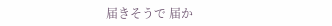届きそうで 届か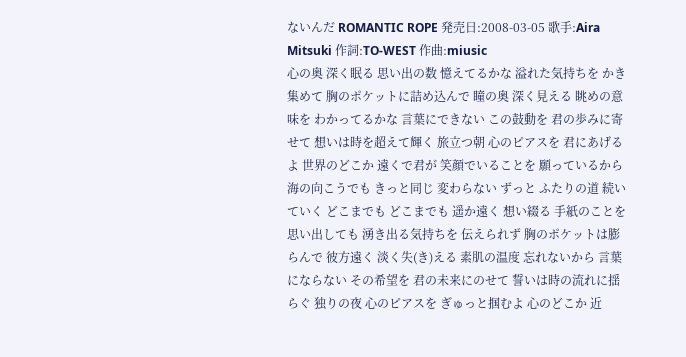ないんだ ROMANTIC ROPE 発売日:2008-03-05 歌手:Aira Mitsuki 作詞:TO-WEST 作曲:miusic
心の奥 深く眠る 思い出の数 憶えてるかな 溢れた気持ちを かき集めて 胸のポケットに詰め込んで 瞳の奥 深く見える 眺めの意味を わかってるかな 言葉にできない この鼓動を 君の歩みに寄せて 想いは時を超えて輝く 旅立つ朝 心のピアスを 君にあげるよ 世界のどこか 遠くで君が 笑顔でいることを 願っているから 海の向こうでも きっと同じ 変わらない ずっと ふたりの道 続いていく どこまでも どこまでも 遥か遠く 想い綴る 手紙のことを 思い出しても 湧き出る気持ちを 伝えられず 胸のポケットは膨らんで 彼方遠く 淡く失(き)える 素肌の温度 忘れないから 言葉にならない その希望を 君の未来にのせて 誓いは時の流れに揺らぐ 独りの夜 心のピアスを ぎゅっと掴むよ 心のどこか 近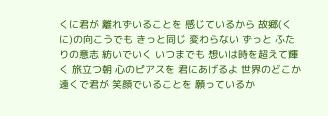くに君が 離れずいることを 感じているから 故郷(くに)の向こうでも きっと同じ 変わらない ずっと ふたりの意志 紡いでいく いつまでも 想いは時を超えて輝く 旅立つ朝 心のピアスを 君にあげるよ 世界のどこか 遠くで君が 笑顔でいることを 願っているか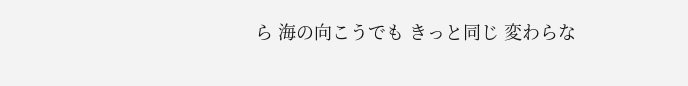ら 海の向こうでも きっと同じ 変わらな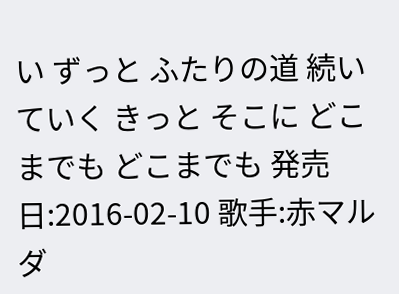い ずっと ふたりの道 続いていく きっと そこに どこまでも どこまでも 発売日:2016-02-10 歌手:赤マルダ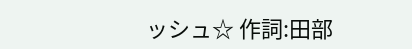ッシュ☆ 作詞:田部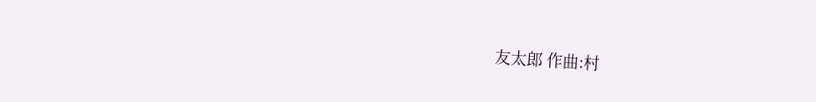友太郎 作曲:村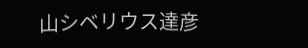山シベリウス達彦